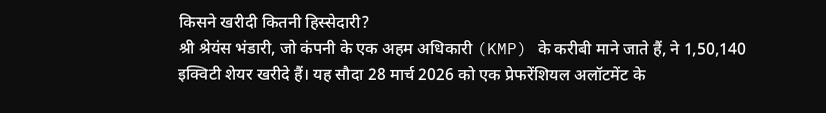किसने खरीदी कितनी हिस्सेदारी?
श्री श्रेयंस भंडारी, जो कंपनी के एक अहम अधिकारी (KMP) के करीबी माने जाते हैं, ने 1,50,140 इक्विटी शेयर खरीदे हैं। यह सौदा 28 मार्च 2026 को एक प्रेफरेंशियल अलॉटमेंट के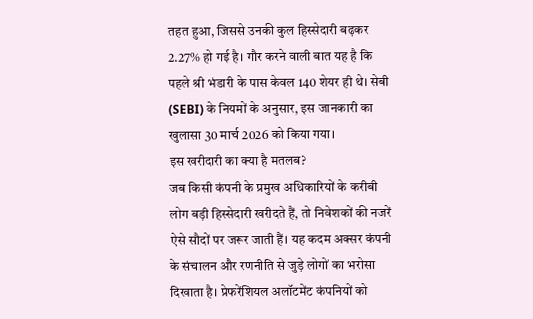तहत हुआ, जिससे उनकी कुल हिस्सेदारी बढ़कर 2.27% हो गई है। गौर करने वाली बात यह है कि पहले श्री भंडारी के पास केवल 140 शेयर ही थे। सेबी (SEBI) के नियमों के अनुसार, इस जानकारी का खुलासा 30 मार्च 2026 को किया गया।
इस खरीदारी का क्या है मतलब?
जब किसी कंपनी के प्रमुख अधिकारियों के करीबी लोग बड़ी हिस्सेदारी खरीदते हैं, तो निवेशकों की नजरें ऐसे सौदों पर जरूर जाती हैं। यह कदम अक्सर कंपनी के संचालन और रणनीति से जुड़े लोगों का भरोसा दिखाता है। प्रेफरेंशियल अलॉटमेंट कंपनियों को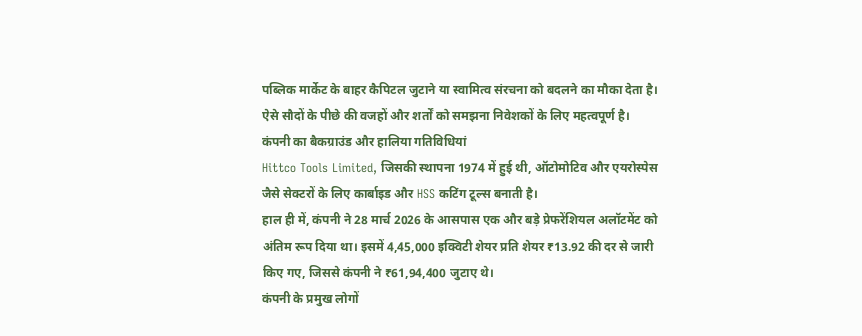पब्लिक मार्केट के बाहर कैपिटल जुटाने या स्वामित्व संरचना को बदलने का मौका देता है। ऐसे सौदों के पीछे की वजहों और शर्तों को समझना निवेशकों के लिए महत्वपूर्ण है।
कंपनी का बैकग्राउंड और हालिया गतिविधियां
Hittco Tools Limited, जिसकी स्थापना 1974 में हुई थी, ऑटोमोटिव और एयरोस्पेस जैसे सेक्टरों के लिए कार्बाइड और HSS कटिंग टूल्स बनाती है।
हाल ही में, कंपनी ने 28 मार्च 2026 के आसपास एक और बड़े प्रेफरेंशियल अलॉटमेंट को अंतिम रूप दिया था। इसमें 4,45,000 इक्विटी शेयर प्रति शेयर ₹13.92 की दर से जारी किए गए, जिससे कंपनी ने ₹61,94,400 जुटाए थे।
कंपनी के प्रमुख लोगों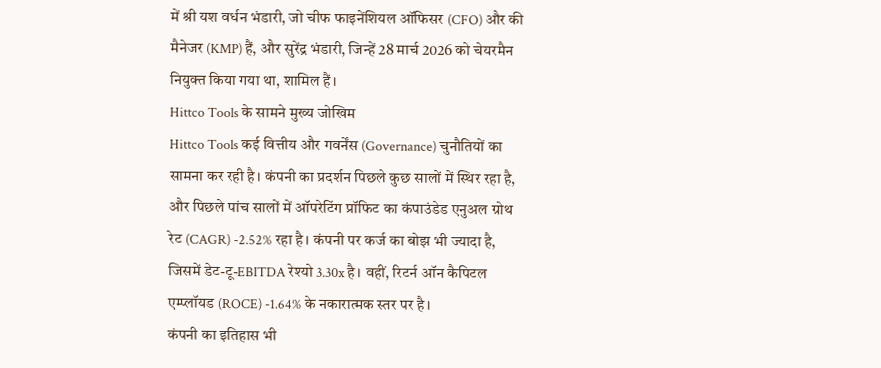में श्री यश वर्धन भंडारी, जो चीफ फाइनेंशियल ऑफिसर (CFO) और की मैनेजर (KMP) हैं, और सुरेंद्र भंडारी, जिन्हें 28 मार्च 2026 को चेयरमैन नियुक्त किया गया था, शामिल हैं।
Hittco Tools के सामने मुख्य जोखिम
Hittco Tools कई वित्तीय और गवर्नेंस (Governance) चुनौतियों का सामना कर रही है। कंपनी का प्रदर्शन पिछले कुछ सालों में स्थिर रहा है, और पिछले पांच सालों में ऑपरेटिंग प्रॉफिट का कंपाउंडेड एनुअल ग्रोथ रेट (CAGR) -2.52% रहा है। कंपनी पर कर्ज का बोझ भी ज्यादा है, जिसमें डेट-टू-EBITDA रेश्यो 3.30x है। वहीं, रिटर्न ऑन कैपिटल एम्प्लॉयड (ROCE) -1.64% के नकारात्मक स्तर पर है।
कंपनी का इतिहास भी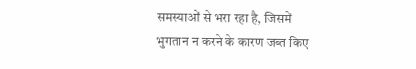समस्याओं से भरा रहा है, जिसमें भुगतान न करने के कारण जब्त किए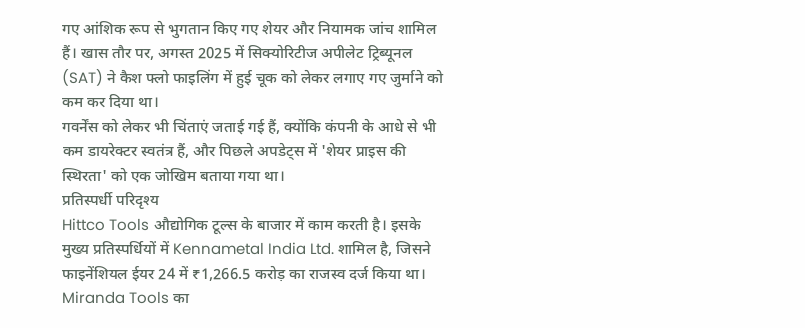गए आंशिक रूप से भुगतान किए गए शेयर और नियामक जांच शामिल हैं। खास तौर पर, अगस्त 2025 में सिक्योरिटीज अपीलेट ट्रिब्यूनल (SAT) ने कैश फ्लो फाइलिंग में हुई चूक को लेकर लगाए गए जुर्माने को कम कर दिया था।
गवर्नेंस को लेकर भी चिंताएं जताई गई हैं, क्योंकि कंपनी के आधे से भी कम डायरेक्टर स्वतंत्र हैं, और पिछले अपडेट्स में 'शेयर प्राइस की स्थिरता' को एक जोखिम बताया गया था।
प्रतिस्पर्धी परिदृश्य
Hittco Tools औद्योगिक टूल्स के बाजार में काम करती है। इसके मुख्य प्रतिस्पर्धियों में Kennametal India Ltd. शामिल है, जिसने फाइनेंशियल ईयर 24 में ₹1,266.5 करोड़ का राजस्व दर्ज किया था। Miranda Tools का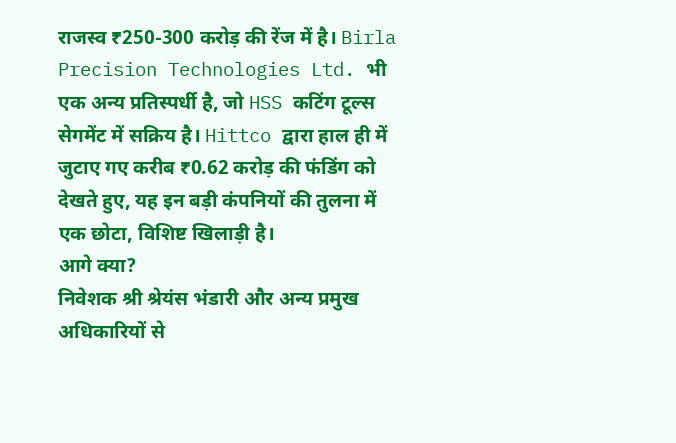राजस्व ₹250-300 करोड़ की रेंज में है। Birla Precision Technologies Ltd. भी एक अन्य प्रतिस्पर्धी है, जो HSS कटिंग टूल्स सेगमेंट में सक्रिय है। Hittco द्वारा हाल ही में जुटाए गए करीब ₹0.62 करोड़ की फंडिंग को देखते हुए, यह इन बड़ी कंपनियों की तुलना में एक छोटा, विशिष्ट खिलाड़ी है।
आगे क्या?
निवेशक श्री श्रेयंस भंडारी और अन्य प्रमुख अधिकारियों से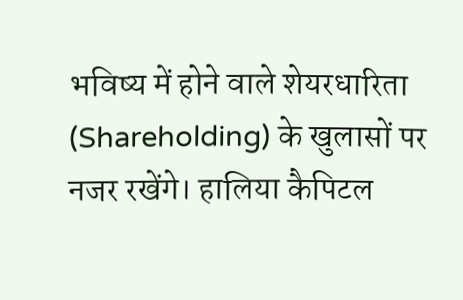भविष्य में होने वाले शेयरधारिता (Shareholding) के खुलासों पर नजर रखेंगे। हालिया कैपिटल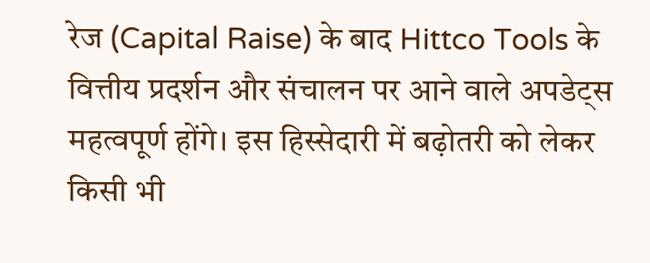रेज (Capital Raise) के बाद Hittco Tools के वित्तीय प्रदर्शन और संचालन पर आने वाले अपडेट्स महत्वपूर्ण होंगे। इस हिस्सेदारी में बढ़ोतरी को लेकर किसी भी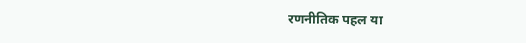रणनीतिक पहल या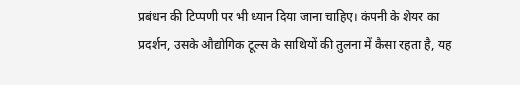प्रबंधन की टिप्पणी पर भी ध्यान दिया जाना चाहिए। कंपनी के शेयर का प्रदर्शन, उसके औद्योगिक टूल्स के साथियों की तुलना में कैसा रहता है, यह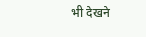भी देखने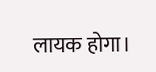लायक होगा।